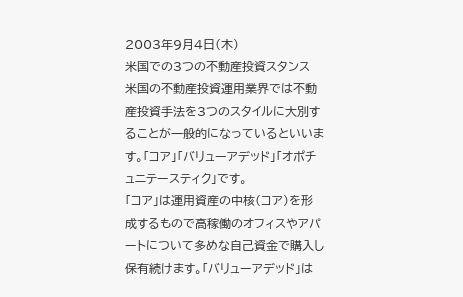2003年9月4日(木)
米国での3つの不動産投資スタンス
米国の不動産投資運用業界では不動産投資手法を3つのスタイルに大別することが一般的になっているといいます。「コア」「バリューアデッド」「オポチュニテースティク」です。
「コア」は運用資産の中核(コア)を形成するもので高稼働のオフィスやアパートについて多めな自己資金で購入し保有続けます。「バリューアデッド」は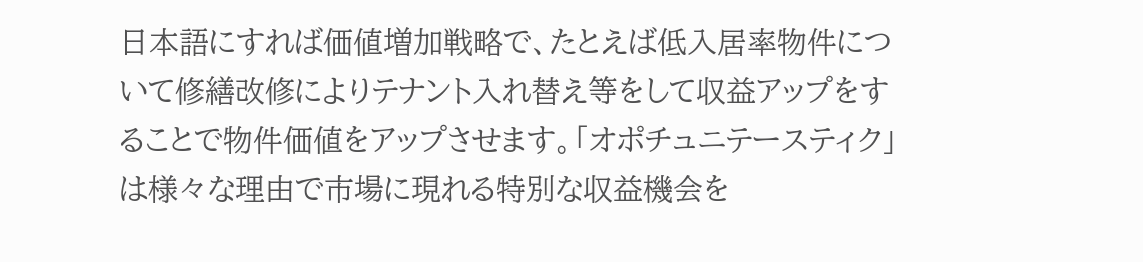日本語にすれば価値増加戦略で、たとえば低入居率物件について修繕改修によりテナント入れ替え等をして収益アップをすることで物件価値をアップさせます。「オポチュニテースティク」は様々な理由で市場に現れる特別な収益機会を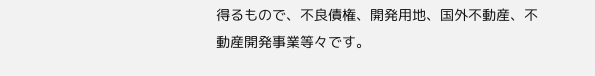得るもので、不良債権、開発用地、国外不動産、不動産開発事業等々です。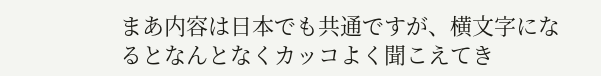まあ内容は日本でも共通ですが、横文字になるとなんとなくカッコよく聞こえてき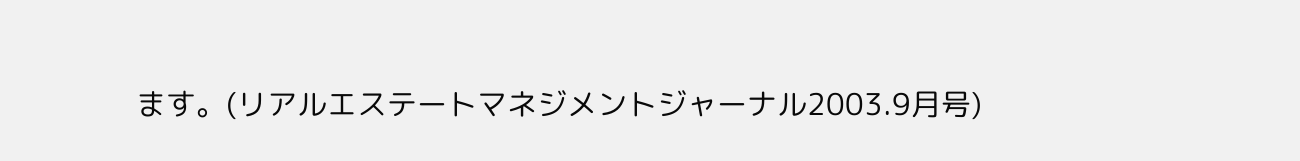ます。(リアルエステートマネジメントジャーナル2003.9月号)